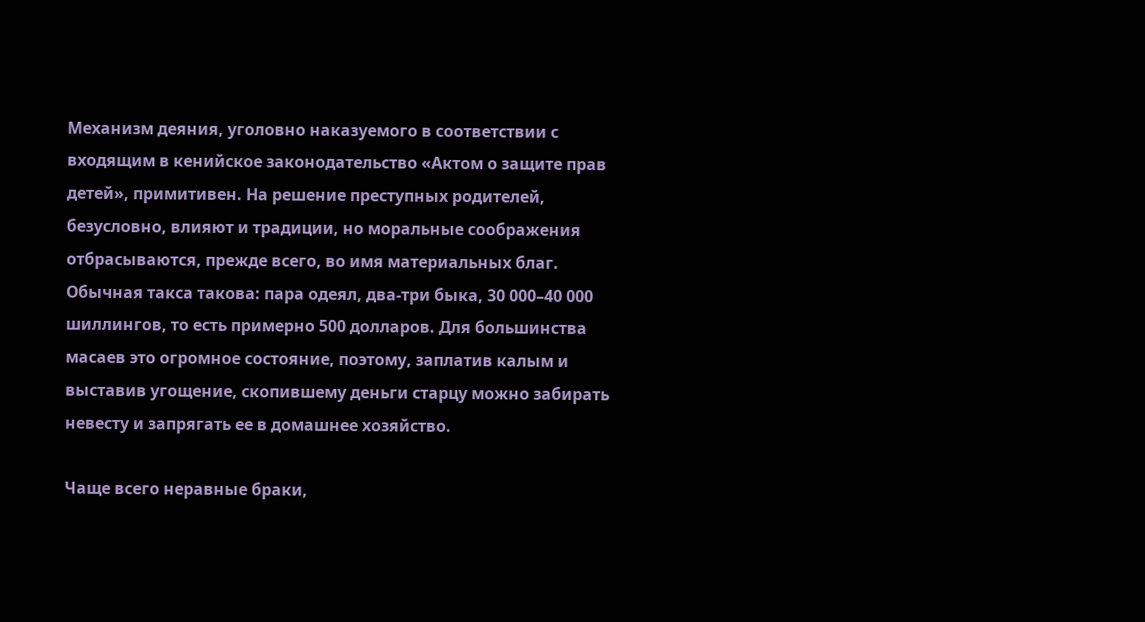Механизм деяния, уголовно наказуемого в соответствии с входящим в кенийское законодательство «Актом о защите прав детей», примитивен. На решение преступных родителей, безусловно, влияют и традиции, но моральные соображения отбрасываются, прежде всего, во имя материальных благ. Обычная такса такова: пара одеял, два-три быка, 30 000–40 000 шиллингов, то есть примерно 500 долларов. Для большинства масаев это огромное состояние, поэтому, заплатив калым и выставив угощение, скопившему деньги старцу можно забирать невесту и запрягать ее в домашнее хозяйство.

Чаще всего неравные браки,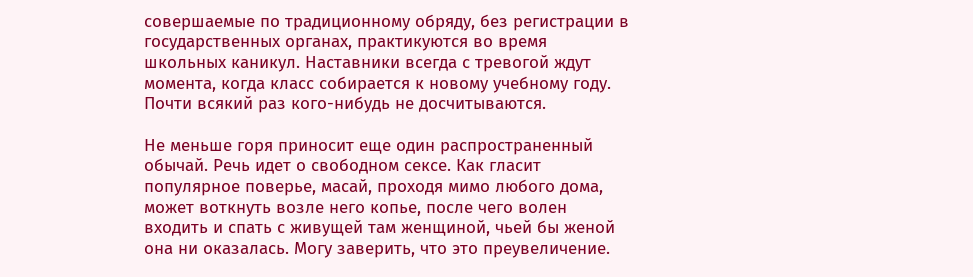совершаемые по традиционному обряду, без регистрации в государственных органах, практикуются во время школьных каникул. Наставники всегда с тревогой ждут момента, когда класс собирается к новому учебному году. Почти всякий раз кого-нибудь не досчитываются.

Не меньше горя приносит еще один распространенный обычай. Речь идет о свободном сексе. Как гласит популярное поверье, масай, проходя мимо любого дома, может воткнуть возле него копье, после чего волен входить и спать с живущей там женщиной, чьей бы женой она ни оказалась. Могу заверить, что это преувеличение.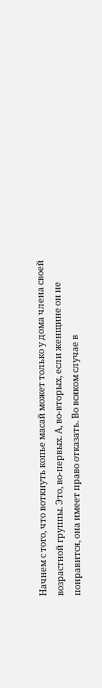Начнем с того, что воткнуть копье масай может только у дома члена своей возрастной группы. Это, во-первых. А, во-вторых, если женщине он не понравится, она имеет право отказать. Во всяком случае в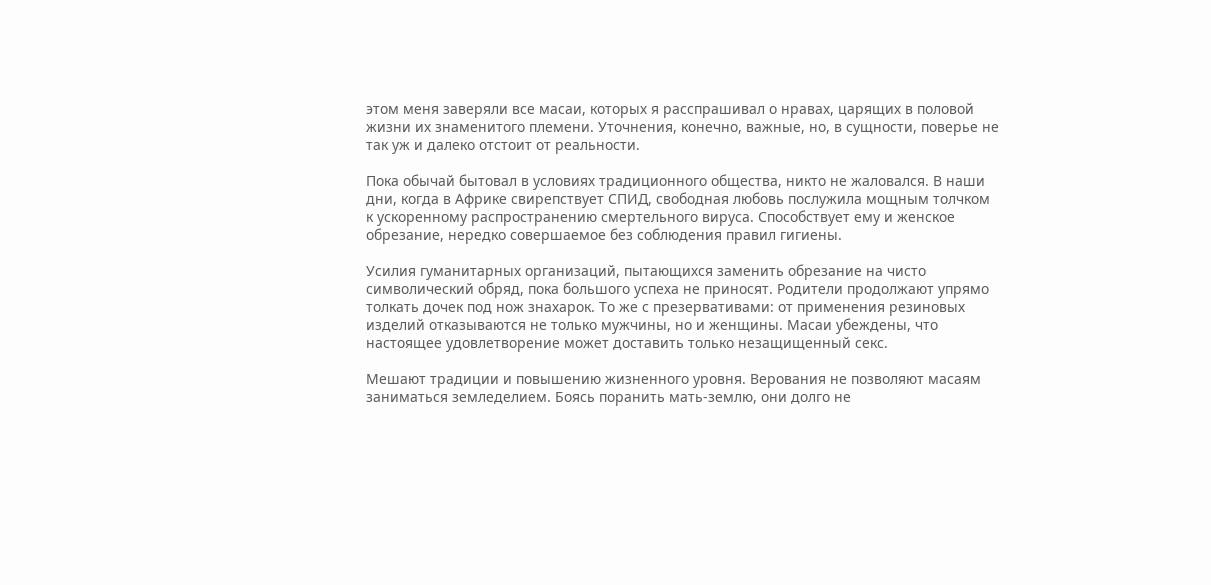этом меня заверяли все масаи, которых я расспрашивал о нравах, царящих в половой жизни их знаменитого племени. Уточнения, конечно, важные, но, в сущности, поверье не так уж и далеко отстоит от реальности.

Пока обычай бытовал в условиях традиционного общества, никто не жаловался. В наши дни, когда в Африке свирепствует СПИД, свободная любовь послужила мощным толчком к ускоренному распространению смертельного вируса. Способствует ему и женское обрезание, нередко совершаемое без соблюдения правил гигиены.

Усилия гуманитарных организаций, пытающихся заменить обрезание на чисто символический обряд, пока большого успеха не приносят. Родители продолжают упрямо толкать дочек под нож знахарок. То же с презервативами: от применения резиновых изделий отказываются не только мужчины, но и женщины. Масаи убеждены, что настоящее удовлетворение может доставить только незащищенный секс.

Мешают традиции и повышению жизненного уровня. Верования не позволяют масаям заниматься земледелием. Боясь поранить мать-землю, они долго не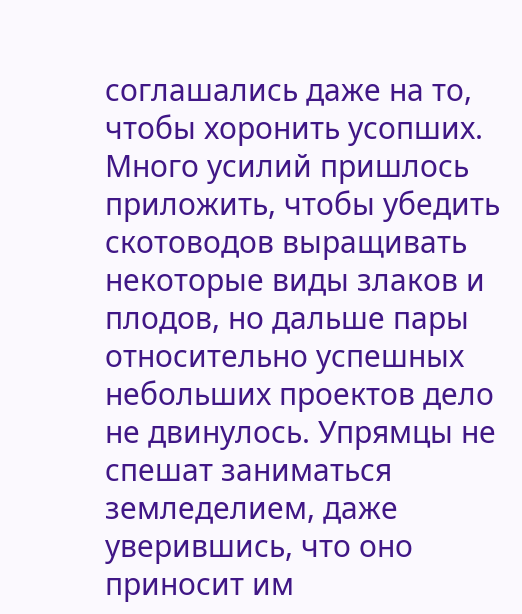соглашались даже на то, чтобы хоронить усопших. Много усилий пришлось приложить, чтобы убедить скотоводов выращивать некоторые виды злаков и плодов, но дальше пары относительно успешных небольших проектов дело не двинулось. Упрямцы не спешат заниматься земледелием, даже уверившись, что оно приносит им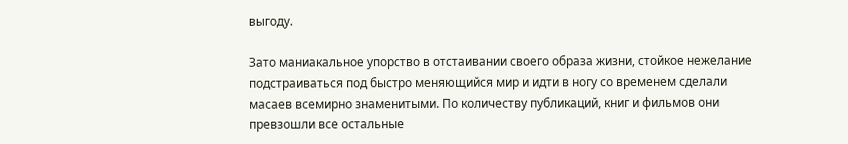выгоду.

Зато маниакальное упорство в отстаивании своего образа жизни, стойкое нежелание подстраиваться под быстро меняющийся мир и идти в ногу со временем сделали масаев всемирно знаменитыми. По количеству публикаций, книг и фильмов они превзошли все остальные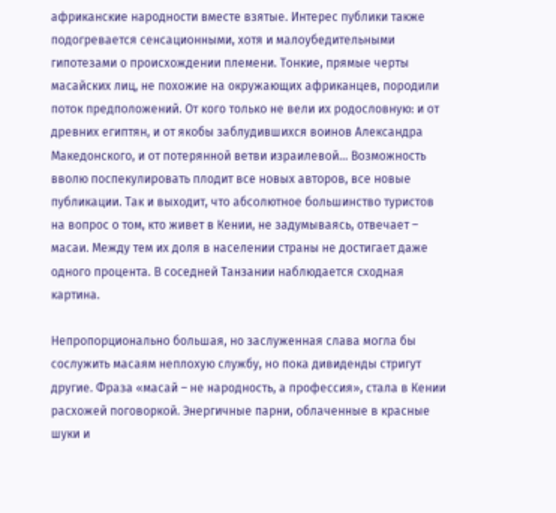африканские народности вместе взятые. Интерес публики также подогревается сенсационными, хотя и малоубедительными гипотезами о происхождении племени. Тонкие, прямые черты масайских лиц, не похожие на окружающих африканцев, породили поток предположений. От кого только не вели их родословную: и от древних египтян, и от якобы заблудившихся воинов Александра Македонского, и от потерянной ветви израилевой… Возможность вволю поспекулировать плодит все новых авторов, все новые публикации. Так и выходит, что абсолютное большинство туристов на вопрос о том, кто живет в Кении, не задумываясь, отвечает – масаи. Между тем их доля в населении страны не достигает даже одного процента. В соседней Танзании наблюдается сходная картина.

Непропорционально большая, но заслуженная слава могла бы сослужить масаям неплохую службу, но пока дивиденды стригут другие. Фраза «масай – не народность, а профессия», стала в Кении расхожей поговоркой. Энергичные парни, облаченные в красные шуки и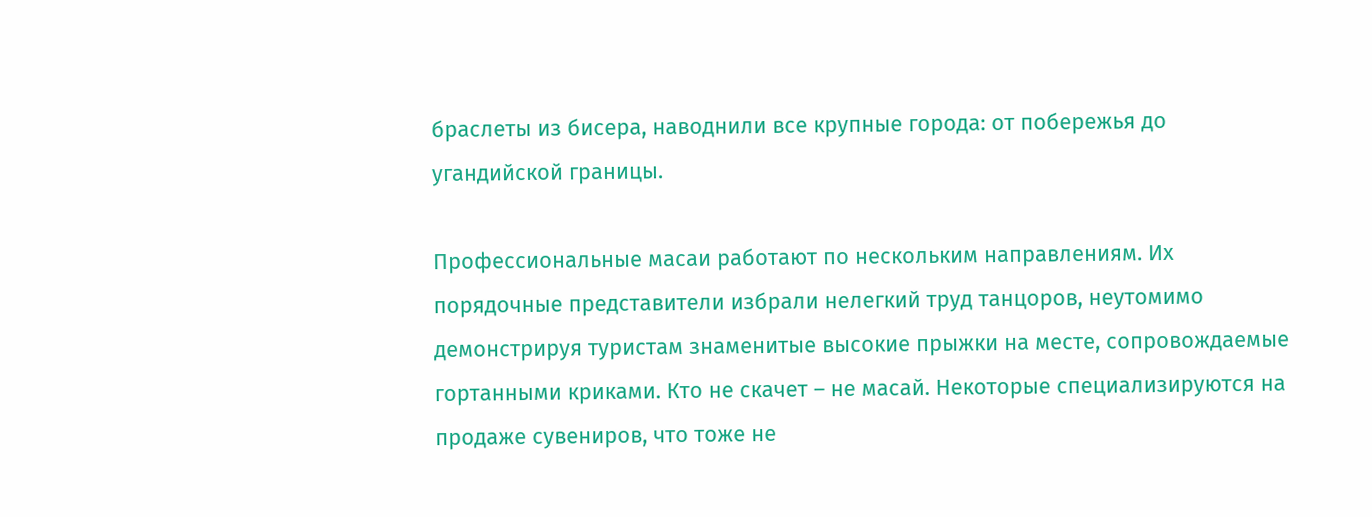браслеты из бисера, наводнили все крупные города: от побережья до угандийской границы.

Профессиональные масаи работают по нескольким направлениям. Их порядочные представители избрали нелегкий труд танцоров, неутомимо демонстрируя туристам знаменитые высокие прыжки на месте, сопровождаемые гортанными криками. Кто не скачет – не масай. Некоторые специализируются на продаже сувениров, что тоже не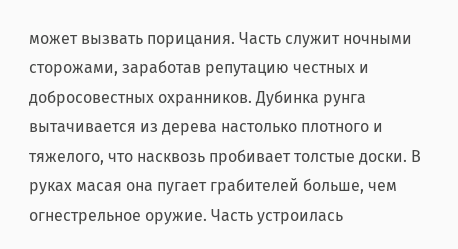может вызвать порицания. Часть служит ночными сторожами, заработав репутацию честных и добросовестных охранников. Дубинка рунга вытачивается из дерева настолько плотного и тяжелого, что насквозь пробивает толстые доски. В руках масая она пугает грабителей больше, чем огнестрельное оружие. Часть устроилась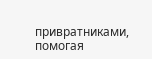привратниками, помогая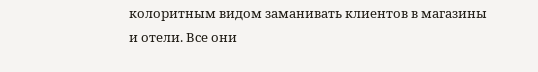колоритным видом заманивать клиентов в магазины и отели. Все они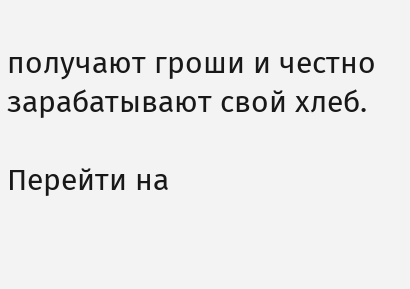получают гроши и честно зарабатывают свой хлеб.

Перейти на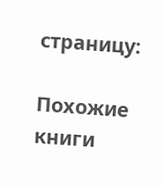страницу:

Похожие книги